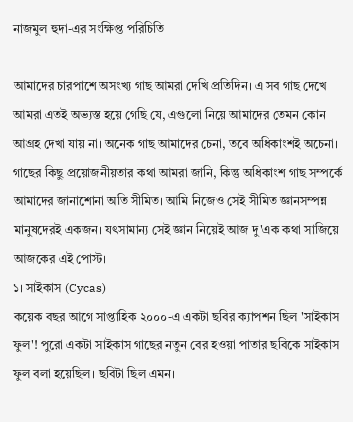নাজমুল হুদা-এর সংক্ষিপ্ত পরিচিতি

আমাদের চারপাশে অসংখ্য গাছ আমরা দেখি প্রতিদিন। এ সব গাছ দেখে আমরা এতই অভ্যস্ত হয়ে গেছি যে, এগুলো নিয়ে আমাদের তেমন কোন আগ্রহ দেখা যায় না। অনেক গাছ আমাদের চেনা, তবে অধিকাংশই অচেনা। গাছের কিছু প্রয়োজনীয়তার কথা আমরা জানি, কিন্তু অধিকাংশ গাছ সম্পর্কে আমাদের জানাশোনা অতি সীমিত। আমি নিজেও সেই সীমিত জ্ঞানসম্পন্ন মানুষদেরই একজন। যৎসামান্য সেই জ্ঞান নিয়েই আজ দু'এক কথা সাজিয়ে আজকের এই পোস্ট।
১। সাইকাস (Cycas)
কয়েক বছর আগে সাপ্তাহিক ২০০০-এ একটা ছবির ক্যাপশন ছিল 'সাইকাস ফুল'! পুরো একটা সাইকাস গাছের নতুন বের হওয়া পাতার ছবিকে সাইকাস ফুল বলা হয়েছিল। ছবিটা ছিল এমন।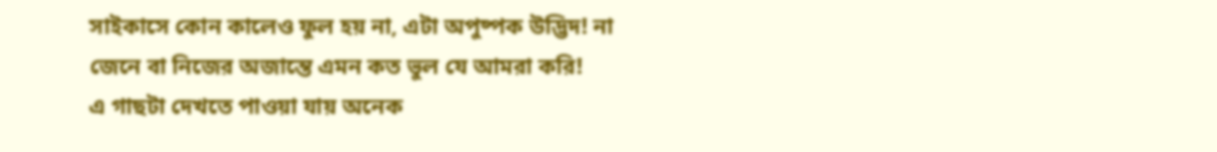সাইকাসে কোন কালেও ফুল হয় না, এটা অপুষ্পক উদ্ভিদ! না জেনে বা নিজের অজান্তে এমন কত ভুল যে আমরা করি!
এ গাছটা দেখতে পাওয়া যায় অনেক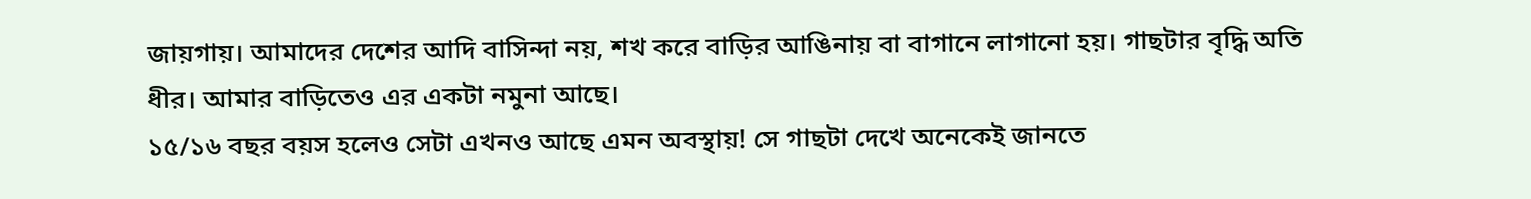জায়গায়। আমাদের দেশের আদি বাসিন্দা নয়, শখ করে বাড়ির আঙিনায় বা বাগানে লাগানো হয়। গাছটার বৃদ্ধি অতি ধীর। আমার বাড়িতেও এর একটা নমুনা আছে।
১৫/১৬ বছর বয়স হলেও সেটা এখনও আছে এমন অবস্থায়! সে গাছটা দেখে অনেকেই জানতে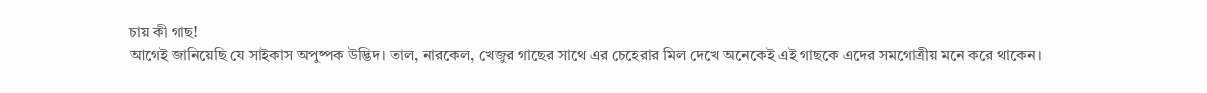চায় কী গাছ!
আগেই জানিয়েছি যে সাইকাস অপুষ্পক উদ্ভিদ। তাল, নারকেল, খেজুর গাছের সাথে এর চেহেরার মিল দেখে অনেকেই এই গাছকে এদের সমগোত্রীয় মনে করে থাকেন।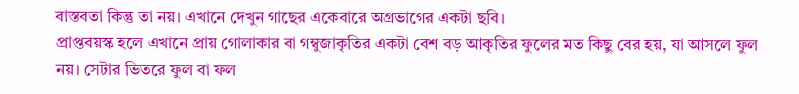বাস্তবতা কিন্তু তা নয়। এখানে দেখুন গাছের একেবারে অগ্রভাগের একটা ছবি।
প্রাপ্তবয়স্ক হলে এখানে প্রায় গোলাকার বা গম্বুজাকৃতির একটা বেশ বড় আকৃতির ফুলের মত কিছু বের হয়, যা আসলে ফুল নয়। সেটার ভিতরে ফুল বা ফল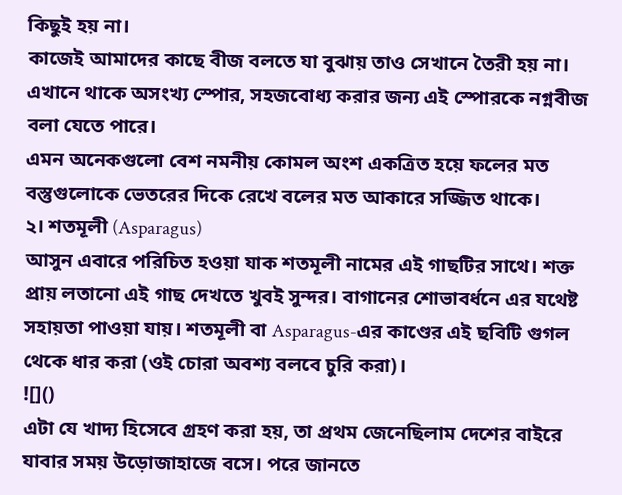কিছুই হয় না।
কাজেই আমাদের কাছে বীজ বলতে যা বুঝায় তাও সেখানে তৈরী হয় না। এখানে থাকে অসংখ্য স্পোর, সহজবোধ্য করার জন্য এই স্পোরকে নগ্নবীজ বলা যেতে পারে।
এমন অনেকগুলো বেশ নমনীয় কোমল অংশ একত্রিত হয়ে ফলের মত বস্তুগুলোকে ভেতরের দিকে রেখে বলের মত আকারে সজ্জিত থাকে।
২। শতমূলী (Asparagus)
আসুন এবারে পরিচিত হওয়া যাক শতমূলী নামের এই গাছটির সাথে। শক্ত প্রায় লতানো এই গাছ দেখতে খুবই সুন্দর। বাগানের শোভাবর্ধনে এর যথেষ্ট সহায়তা পাওয়া যায়। শতমূলী বা Asparagus-এর কাণ্ডের এই ছবিটি গুগল থেকে ধার করা (ওই চোরা অবশ্য বলবে চুরি করা)।
![]()
এটা যে খাদ্য হিসেবে গ্রহণ করা হয়, তা প্রথম জেনেছিলাম দেশের বাইরে যাবার সময় উড়োজাহাজে বসে। পরে জানতে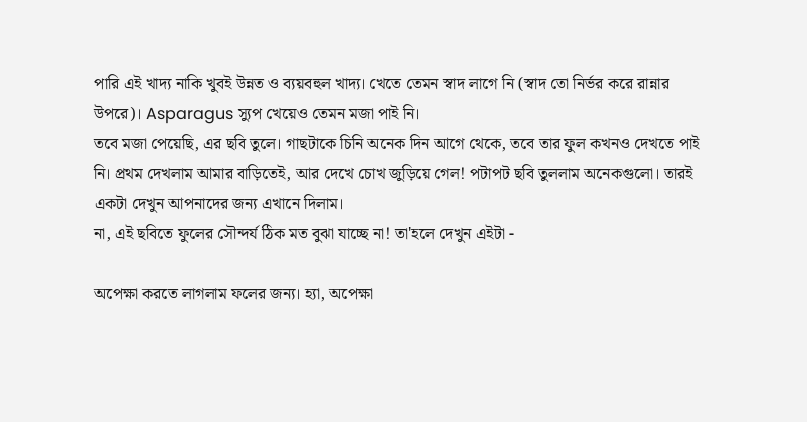পারি এই খাদ্য নাকি খুবই উন্নত ও ব্যয়বহুল খাদ্য। খেতে তেমন স্বাদ লাগে নি (স্বাদ তো নির্ভর করে রান্নার উপরে)। Asparagus স্যুপ খেয়েও তেমন মজা পাই নি।
তবে মজা পেয়েছি, এর ছবি তুলে। গাছটাকে চিনি অনেক দিন আগে থেকে, তবে তার ফুল কখনও দেখতে পাই নি। প্রথম দেখলাম আমার বাড়িতেই, আর দেখে চোখ জুড়িয়ে গেল! পটাপট ছবি তুললাম অনেকগুলো। তারই একটা দেখুন আপনাদের জন্য এখানে দিলাম।
না, এই ছবিতে ফুলের সৌন্দর্য ঠিক মত বুঝা যাচ্ছে না! তা'হলে দেখুন এইটা -

অপেক্ষা করতে লাগলাম ফলের জন্য। হ্যা, অপেক্ষা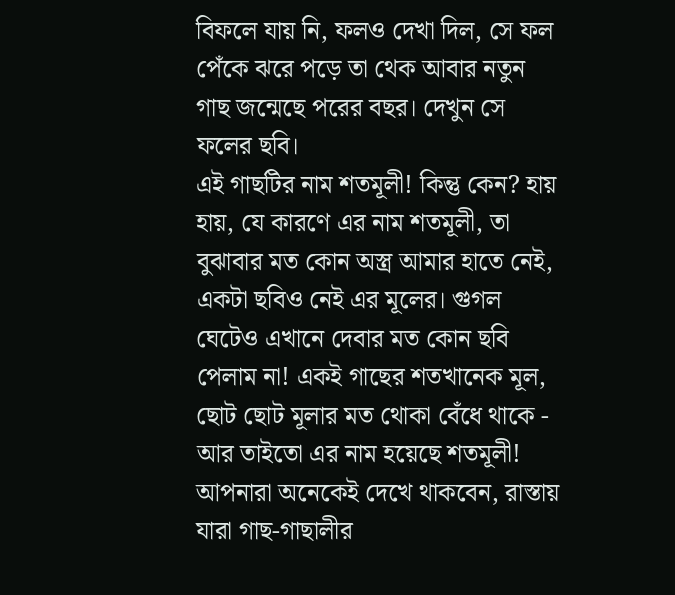বিফলে যায় নি, ফলও দেখা দিল, সে ফল পেঁকে ঝরে পড়ে তা থেক আবার নতুন গাছ জন্মেছে পরের বছর। দেখুন সে ফলের ছবি।
এই গাছটির নাম শতমূলী! কিন্তু কেন? হায় হায়, যে কারণে এর নাম শতমূলী, তা বুঝাবার মত কোন অস্ত্র আমার হাতে নেই, একটা ছবিও নেই এর মূলের। গুগল ঘেটেও এখানে দেবার মত কোন ছবি পেলাম না! একই গাছের শতখানেক মূল, ছোট ছোট মূলার মত থোকা বেঁধে থাকে - আর তাইতো এর নাম হয়েছে শতমূলী! আপনারা অনেকেই দেখে থাকবেন, রাস্তায় যারা গাছ-গাছালীর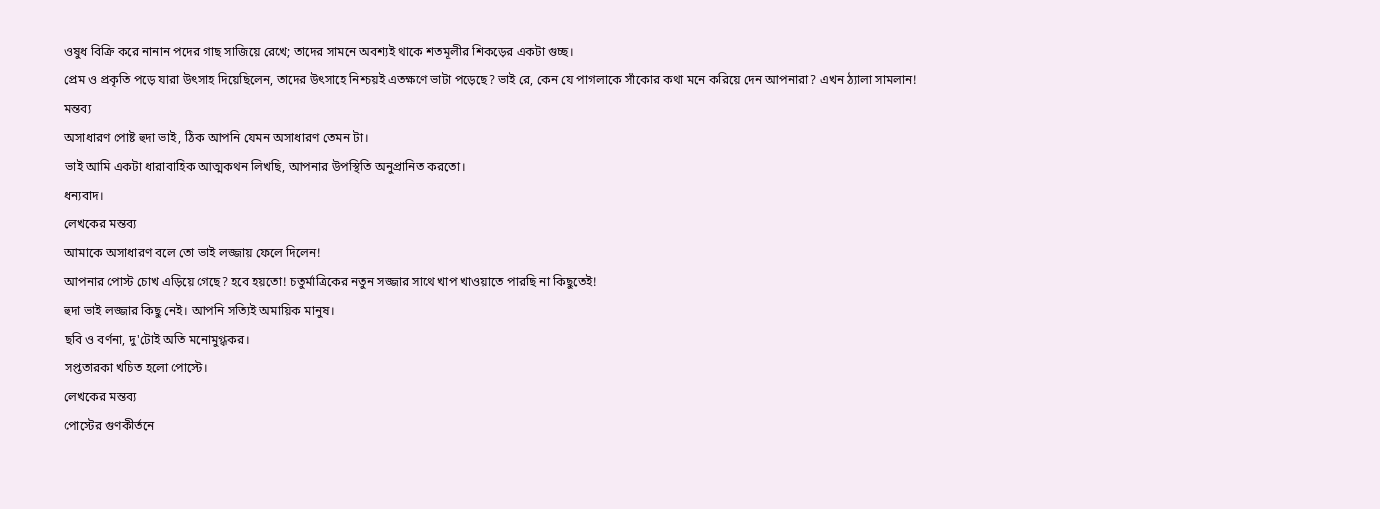ওষুধ বিক্রি করে নানান পদের গাছ সাজিয়ে রেখে; তাদের সামনে অবশ্যই থাকে শতমূলীর শিকড়ের একটা গুচ্ছ।
প্রেম ও প্রকৃতি পড়ে যারা উৎসাহ দিয়েছিলেন, তাদের উৎসাহে নিশ্চয়ই এতক্ষণে ভাটা পড়েছে? ভাই রে, কেন যে পাগলাকে সাঁকোর কথা মনে করিয়ে দেন আপনারা? এখন ঠ্যালা সামলান!
মন্তব্য
অসাধারণ পোষ্ট হুদা ভাই, ঠিক আপনি যেমন অসাধারণ তেমন টা।
ভাই আমি একটা ধারাবাহিক আত্মকথন লিখছি, আপনার উপস্থিতি অনুপ্রানিত করতো।
ধন্যবাদ।
লেখকের মন্তব্য
আমাকে অসাধারণ বলে তো ভাই লজ্জায় ফেলে দিলেন!
আপনার পোস্ট চোখ এড়িয়ে গেছে? হবে হয়তো! চতুর্মাত্রিকের নতুন সজ্জার সাথে খাপ খাওয়াতে পারছি না কিছুতেই!
হুদা ভাই লজ্জার কিছু নেই। আপনি সত্যিই অমায়িক মানুষ।
ছবি ও বর্ণনা, দু'টোই অতি মনোমুগ্ধকর।
সপ্ততারকা খচিত হলো পোস্টে।
লেখকের মন্তব্য
পোস্টের গুণকীর্তনে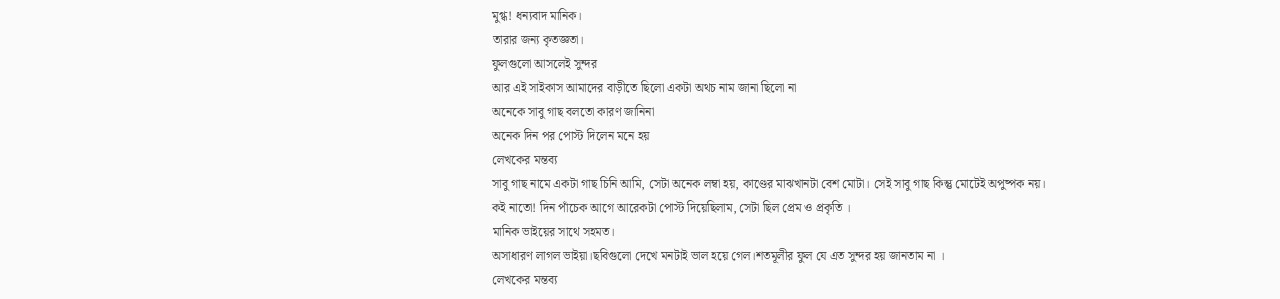মুগ্ধ! ধন্যবাদ মানিক।
তারার জন্য কৃতজ্ঞতা।
ফুলগুলো আসলেই সুন্দর
আর এই সাইকাস আমাদের বাড়ীতে ছিলো একটা অথচ নাম জানা ছিলো না
অনেকে সাবু গাছ বলতো কারণ জানিনা
অনেক দিন পর পোস্ট দিলেন মনে হয়
লেখকের মন্তব্য
সাবু গাছ নামে একটা গাছ চিনি আমি, সেটা অনেক লম্বা হয়, কাণ্ডের মাঝখানটা বেশ মোটা। সেই সাবু গাছ কিন্তু মোটেই অপুষ্পক নয়।
কই নাতো! দিন পাঁচেক আগে আরেকটা পোস্ট দিয়েছিলাম, সেটা ছিল প্রেম ও প্রকৃতি ।
মানিক ভাইয়ের সাথে সহমত।
অসাধারণ লাগল ভাইয়া।ছবিগুলো দেখে মনটাই ভাল হয়ে গেল।শতমূলীর ফুল যে এত সুন্দর হয় জানতাম না ।
লেখকের মন্তব্য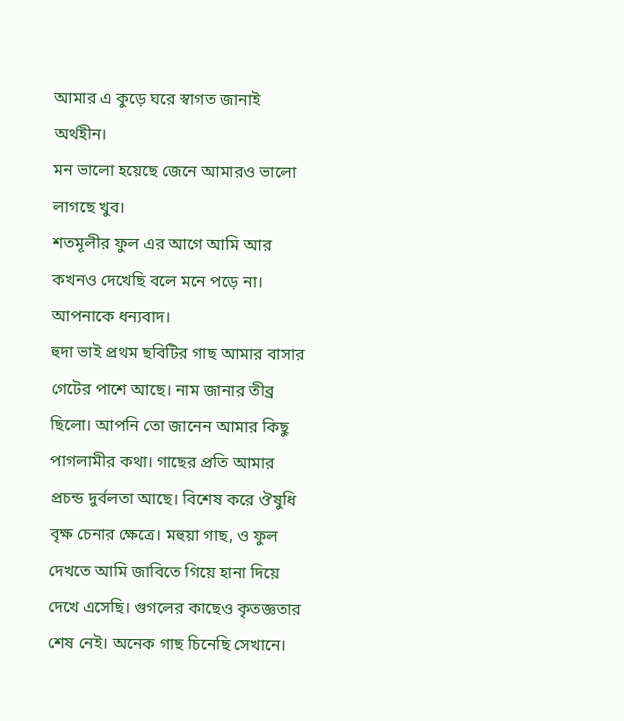আমার এ কুড়ে ঘরে স্বাগত জানাই অর্থহীন।
মন ভালো হয়েছে জেনে আমারও ভালো লাগছে খুব।
শতমূলীর ফুল এর আগে আমি আর কখনও দেখেছি বলে মনে পড়ে না।
আপনাকে ধন্যবাদ।
হুদা ভাই প্রথম ছবিটির গাছ আমার বাসার গেটের পাশে আছে। নাম জানার তীব্র ছিলো। আপনি তো জানেন আমার কিছু পাগলামীর কথা। গাছের প্রতি আমার প্রচন্ড দুর্বলতা আছে। বিশেষ করে ঔষুধি বৃক্ষ চেনার ক্ষেত্রে। মহুয়া গাছ, ও ফুল দেখতে আমি জাবিতে গিয়ে হানা দিয়ে দেখে এসেছি। গুগলের কাছেও কৃতজ্ঞতার শেষ নেই। অনেক গাছ চিনেছি সেখানে।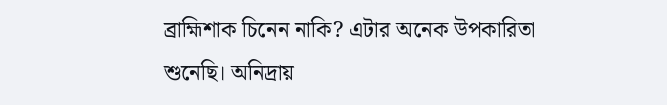ব্রাহ্মিশাক চিনেন নাকি? এটার অনেক উপকারিতা শুনেছি। অনিদ্রায়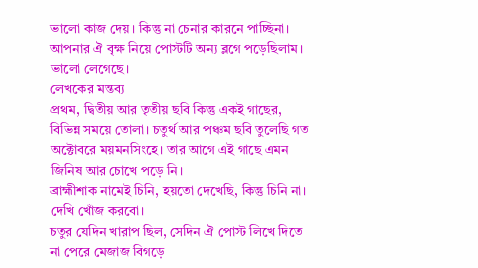ভালো কাজ দেয়। কিন্তু না চেনার কারনে পাচ্ছিনা। আপনার ঐ বৃক্ষ নিয়ে পোস্টটি অন্য ব্লগে পড়েছিলাম। ভালো লেগেছে।
লেখকের মন্তব্য
প্রথম, দ্বিতীয় আর তৃতীয় ছবি কিন্তু একই গাছের, বিভিন্ন সময়ে তোলা। চতুর্থ আর পঞ্চম ছবি তুলেছি গত অক্টোবরে ময়মনসিংহে। তার আগে এই গাছে এমন জিনিষ আর চোখে পড়ে নি।
ব্রাহ্মীশাক নামেই চিনি, হয়তো দেখেছি, কিন্তু চিনি না। দেখি খোঁজ করবো।
চতুর যেদিন খারাপ ছিল, সেদিন ঐ পোস্ট লিখে দিতে না পেরে মেজাজ বিগড়ে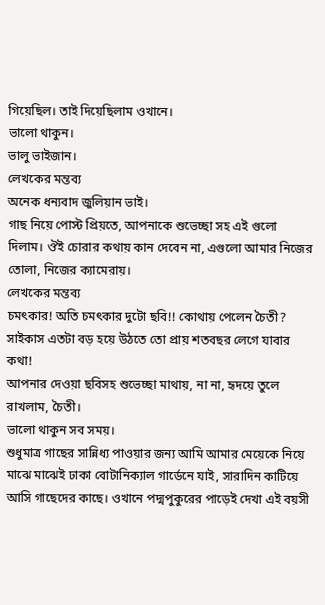গিয়েছিল। তাই দিয়েছিলাম ওখানে।
ভালো থাকুন।
ভালু ভাইজান।
লেখকের মন্তব্য
অনেক ধন্যবাদ জুলিয়ান ভাই।
গাছ নিয়ে পোস্ট প্রিয়তে, আপনাকে শুভেচ্ছা সহ এই গুলো দিলাম। ঔই চোরার কথায় কান দেবেন না, এগুলো আমার নিজের তোলা, নিজের ক্যামেরায়।
লেখকের মন্তব্য
চমৎকার! অতি চমৎকার দুটো ছবি!! কোথায় পেলেন চৈতী? সাইকাস এতটা বড় হয়ে উঠতে তো প্রায় শতবছর লেগে যাবার কথা!
আপনার দেওয়া ছবিসহ শুভেচ্ছা মাথায়, না না, হৃদয়ে তুলে রাখলাম, চৈতী।
ভালো থাকুন সব সময়।
শুধুমাত্র গাছের সান্নিধ্য পাওয়ার জন্য আমি আমার মেয়েকে নিয়ে মাঝে মাঝেই ঢাকা বোটানিক্যাল গার্ডেনে যাই, সারাদিন কাটিয়ে আসি গাছেদের কাছে। ওখানে পদ্মপুকুরের পাড়েই দেখা এই বয়সী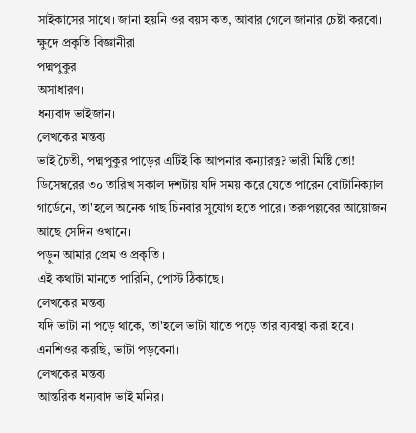সাইকাসের সাথে। জানা হয়নি ওর বয়স কত, আবার গেলে জানার চেষ্টা করবো।
ক্ষুদে প্রকৃতি বিজ্ঞানীরা
পদ্মপুকুর
অসাধারণ।
ধন্যবাদ ভাইজান।
লেখকের মন্তব্য
ভাই চৈতী, পদ্মপুকুর পাড়ের এটিই কি আপনার কন্যারত্ন? ভারী মিষ্টি তো!
ডিসেম্বরের ৩০ তারিখ সকাল দশটায় যদি সময় করে যেতে পারেন বোটানিক্যাল গার্ডেনে, তা'হলে অনেক গাছ চিনবার সুযোগ হতে পারে। তরুপল্লবের আয়োজন আছে সেদিন ওখানে।
পড়ুন আমার প্রেম ও প্রকৃতি ।
এই কথাটা মানতে পারিনি, পোস্ট ঠিকাছে।
লেখকের মন্তব্য
যদি ভাটা না পড়ে থাকে, তা'হলে ভাটা যাতে পড়ে তার ব্যবস্থা করা হবে।
এনশিওর করছি, ভাটা পড়বেনা।
লেখকের মন্তব্য
আন্তরিক ধন্যবাদ ভাই মনির।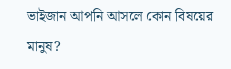ভাইজান আপনি আসলে কোন বিষয়ের মানুষ?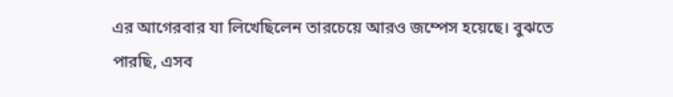এর আগেরবার যা লিখেছিলেন তারচেয়ে আরও জম্পেস হয়েছে। বুঝতে পারছি, এসব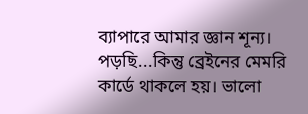ব্যাপারে আমার জ্ঞান শূন্য। পড়ছি...কিন্তু ব্রেইনের মেমরি কার্ডে থাকলে হয়। ভালো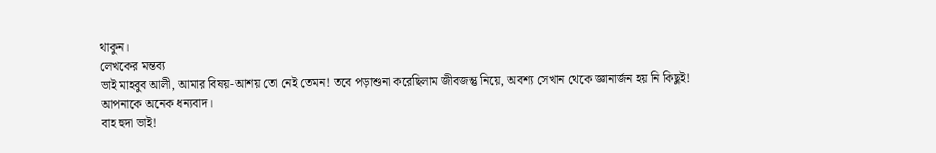থাকুন।
লেখকের মন্তব্য
ভাই মাহবুব আলী, আমার বিষয়-আশয় তো নেই তেমন! তবে পড়াশুনা করেছিলাম জীবজন্তু নিয়ে, অবশ্য সেখান থেকে জ্ঞানার্জন হয় নি কিছুই!
আপনাকে অনেক ধন্যবাদ।
বাহ হুদা ভাই!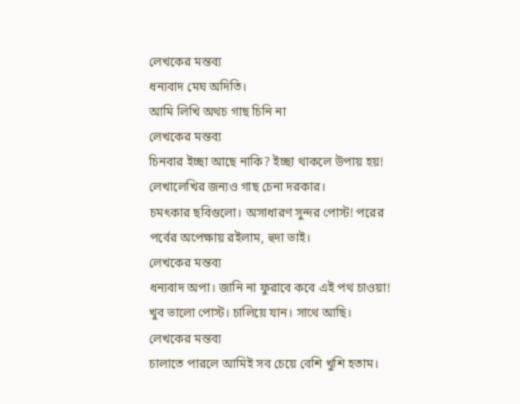লেখকের মন্তব্য
ধন্যবাদ মেঘ অদিতি।
আমি লিখি অথচ গাছ চিনি না
লেখকের মন্তব্য
চিনবার ইচ্ছা আছে নাকি? ইচ্ছা থাকলে উপায় হয়! লেখালেখির জন্যও গাছ চেনা দরকার।
চমৎকার ছবিগুলো। অসাধারণ সুন্দর পোস্ট! পরের পর্বের অপেক্ষায় রইলাম, হুদা ভাই।
লেখকের মন্তব্য
ধন্যবাদ অপা। জানি না ফুরাবে কবে এই পথ চাওয়া!
খুব ভালো পোস্ট। চালিয়ে যান। সাথে আছি।
লেখকের মন্তব্য
চালাতে পারলে আমিই সব চেয়ে বেশি খুশি হতাম।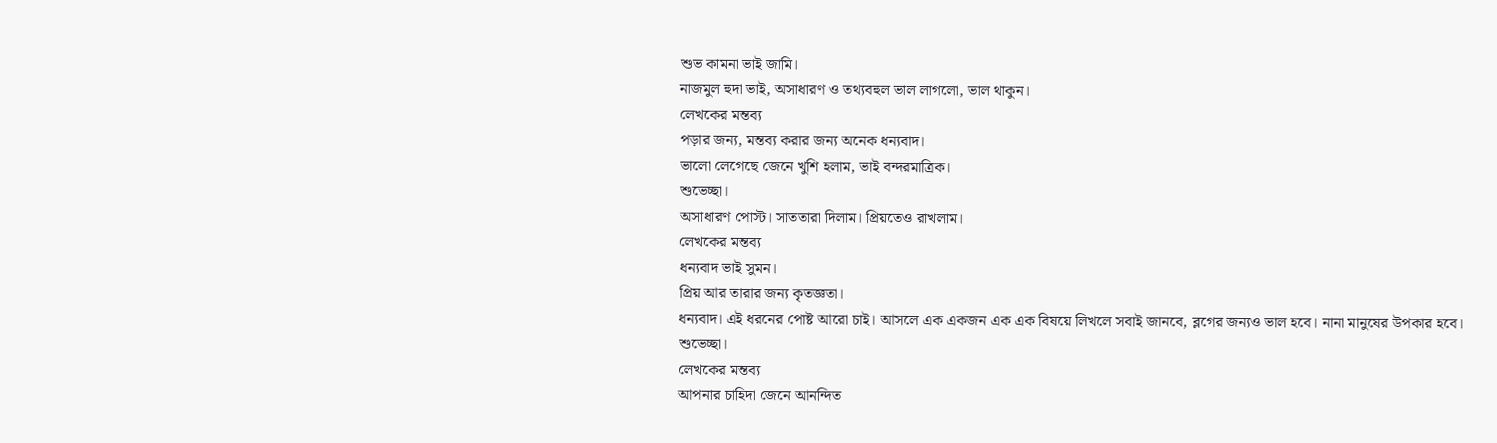শুভ কামনা ভাই জামি।
নাজমুল হুদা ভাই, অসাধারণ ও তথ্যবহুল ভাল লাগলো, ভাল থাকুন।
লেখকের মন্তব্য
পড়ার জন্য, মন্তব্য করার জন্য অনেক ধন্যবাদ।
ভালো লেগেছে জেনে খুশি হলাম, ভাই বন্দরমাত্রিক।
শুভেচ্ছা।
অসাধারণ পোস্ট। সাততারা দিলাম। প্রিয়তেও রাখলাম।
লেখকের মন্তব্য
ধন্যবাদ ভাই সুমন।
প্রিয় আর তারার জন্য কৃতজ্ঞতা।
ধন্যবাদ। এই ধরনের পোষ্ট আরো চাই। আসলে এক একজন এক এক বিষয়ে লিখলে সবাই জানবে, ব্লগের জন্যও ভাল হবে। নানা মানুষের উপকার হবে।
শুভেচ্ছা।
লেখকের মন্তব্য
আপনার চাহিদা জেনে আনন্দিত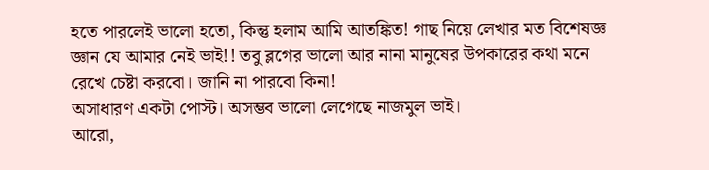হতে পারলেই ভালো হতো, কিন্তু হলাম আমি আতঙ্কিত! গাছ নিয়ে লেখার মত বিশেষজ্ঞ জ্ঞান যে আমার নেই ভাই!! তবু ব্লগের ভালো আর নানা মানুষের উপকারের কথা মনে রেখে চেষ্টা করবো। জানি না পারবো কিনা!
অসাধারণ একটা পোস্ট। অসম্ভব ভালো লেগেছে নাজমুল ভাই।
আরো,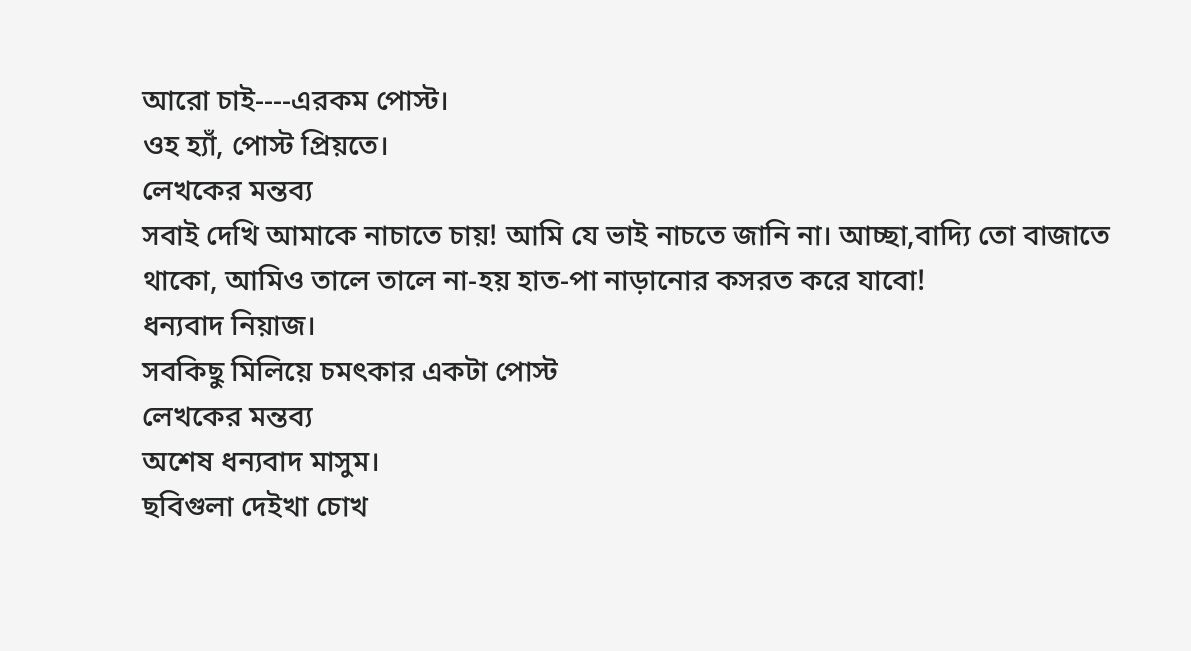আরো চাই----এরকম পোস্ট।
ওহ হ্যাঁ, পোস্ট প্রিয়তে।
লেখকের মন্তব্য
সবাই দেখি আমাকে নাচাতে চায়! আমি যে ভাই নাচতে জানি না। আচ্ছা,বাদ্যি তো বাজাতে থাকো, আমিও তালে তালে না-হয় হাত-পা নাড়ানোর কসরত করে যাবো!
ধন্যবাদ নিয়াজ।
সবকিছু মিলিয়ে চমৎকার একটা পোস্ট
লেখকের মন্তব্য
অশেষ ধন্যবাদ মাসুম।
ছবিগুলা দেইখা চোখ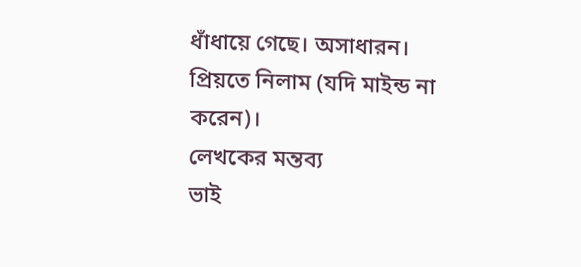ধাঁধায়ে গেছে। অসাধারন।
প্রিয়তে নিলাম (যদি মাইন্ড না করেন)।
লেখকের মন্তব্য
ভাই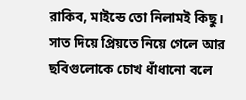রাকিব, মাইন্ডে তো নিলামই কিছু। সাত দিয়ে প্রিয়তে নিয়ে গেলে আর ছবিগুলোকে চোখ ধাঁধানো বলে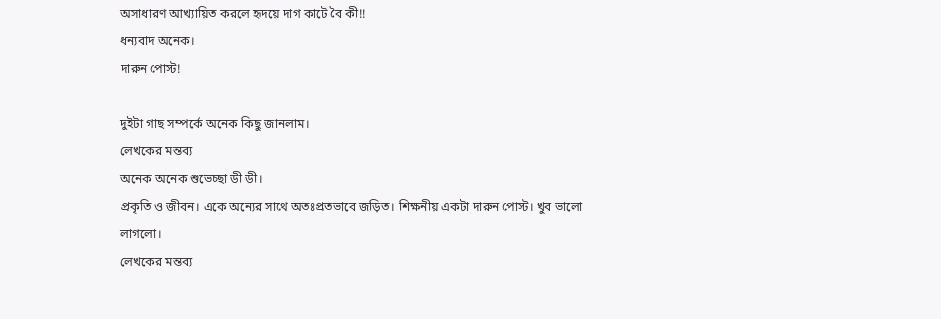অসাধারণ আখ্যায়িত করলে হৃদয়ে দাগ কাটে বৈ কী!!
ধন্যবাদ অনেক।
দারুন পোস্ট!

দুইটা গাছ সম্পর্কে অনেক কিছু জানলাম।
লেখকের মন্তব্য
অনেক অনেক শুভেচ্ছা ডী ডী।
প্রকৃতি ও জীবন। একে অন্যের সাথে অতঃপ্রতভাবে জড়িত। শিক্ষনীয় একটা দারুন পোস্ট। খুব ভালো লাগলো।
লেখকের মন্তব্য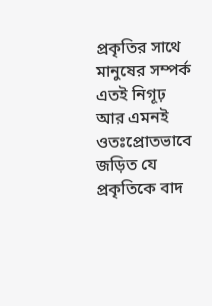প্রকৃতির সাথে মানুষের সম্পর্ক এতই নিগূঢ় আর এমনই ওতঃপ্রোতভাবে জড়িত যে প্রকৃতিকে বাদ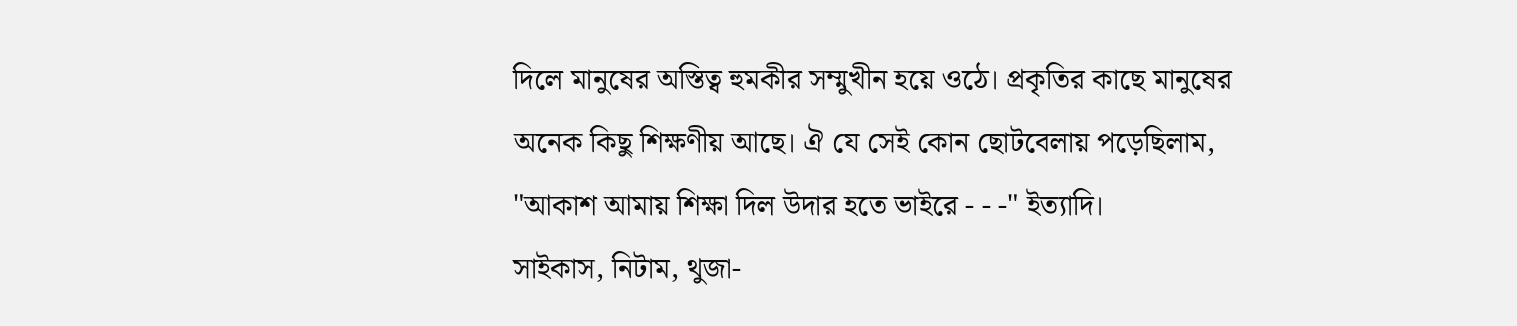দিলে মানুষের অস্তিত্ব হুমকীর সম্মুখীন হয়ে ওঠে। প্রকৃতির কাছে মানুষের অনেক কিছু শিক্ষণীয় আছে। ঐ যে সেই কোন ছোটবেলায় পড়েছিলাম, "আকাশ আমায় শিক্ষা দিল উদার হতে ভাইরে - - -" ইত্যাদি।
সাইকাস, নিটাম, থুজা-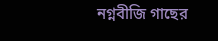নগ্নবীজি গাছের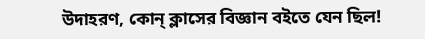উদাহরণ, কোন্ ক্লাসের বিজ্ঞান বইতে যেন ছিল!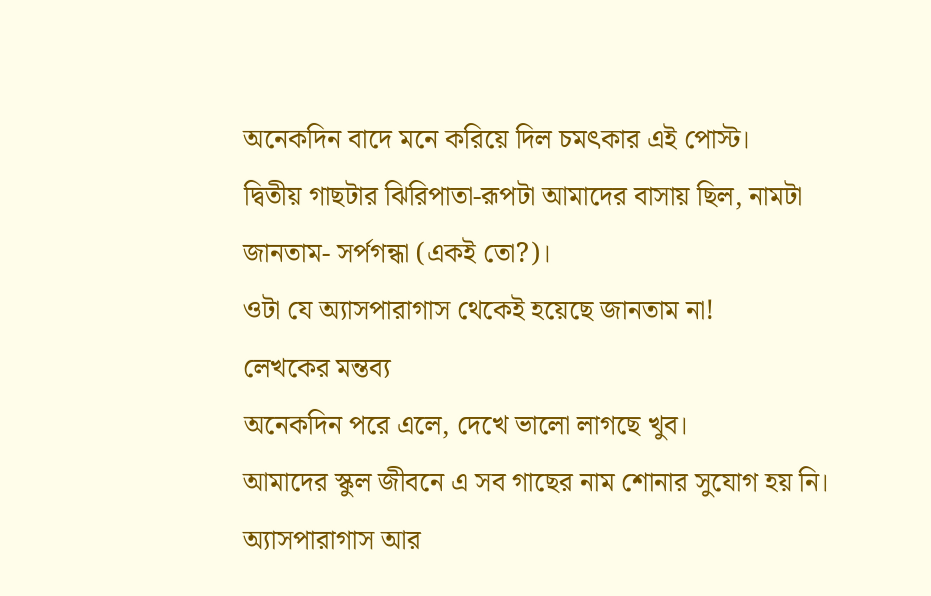অনেকদিন বাদে মনে করিয়ে দিল চমৎকার এই পোস্ট।
দ্বিতীয় গাছটার ঝিরিপাতা-রূপটা আমাদের বাসায় ছিল, নামটা জানতাম- সর্পগন্ধা (একই তো?)।
ওটা যে অ্যাসপারাগাস থেকেই হয়েছে জানতাম না!
লেখকের মন্তব্য
অনেকদিন পরে এলে, দেখে ভালো লাগছে খুব।
আমাদের স্কুল জীবনে এ সব গাছের নাম শোনার সুযোগ হয় নি।
অ্যাসপারাগাস আর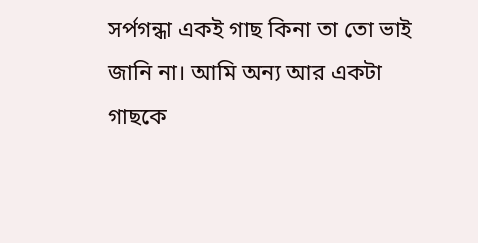সর্পগন্ধা একই গাছ কিনা তা তো ভাই জানি না। আমি অন্য আর একটা গাছকে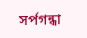সর্পগন্ধা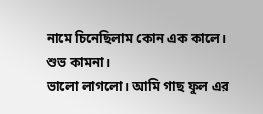নামে চিনেছিলাম কোন এক কালে।
শুভ কামনা।
ভালো লাগলো। আমি গাছ ফুল এর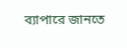ব্যাপারে জানতে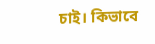চাই। কিভাবে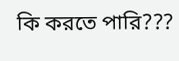কি করতে পারি???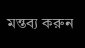মন্তব্য করুন